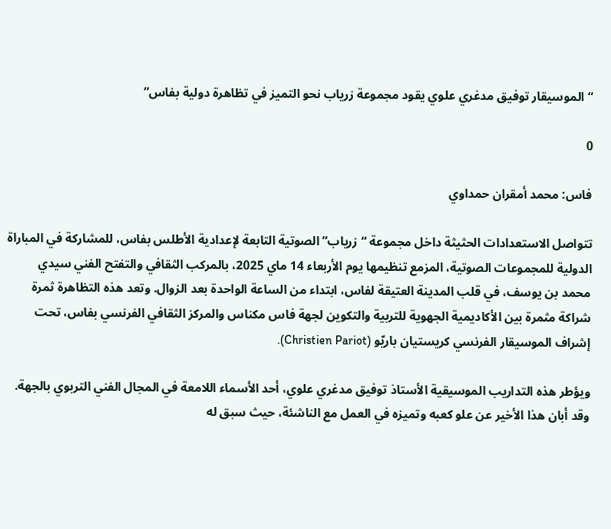“الموسيقار توفيق مدغري علوي يقود مجموعة زرياب نحو التميز في تظاهرة دولية بفاس”

0

فاس: محمد أمقران حمداوي

تتواصل الاستعدادات الحثيثة داخل مجموعة “زرياب” الصوتية التابعة لإعدادية الأطلس بفاس، للمشاركة في المباراة الدولية للمجموعات الصوتية، المزمع تنظيمها يوم الأربعاء 14 ماي 2025، بالمركب الثقافي والتفتح الفني سيدي محمد بن يوسف، في قلب المدينة العتيقة لفاس، ابتداء من الساعة الواحدة بعد الزوال. وتعد هذه التظاهرة ثمرة شراكة مثمرة بين الأكاديمية الجهوية للتربية والتكوين لجهة فاس مكناس والمركز الثقافي الفرنسي بفاس، تحت إشراف الموسيقار الفرنسي كريستيان باريّو (Christien Pariot).

ويؤطر هذه التداريب الموسيقية الأستاذ توفيق مدغري علوي، أحد الأسماء اللامعة في المجال الفني التربوي بالجهة. وقد أبان هذا الأخير عن علو كعبه وتميزه في العمل مع الناشئة، حيث سبق له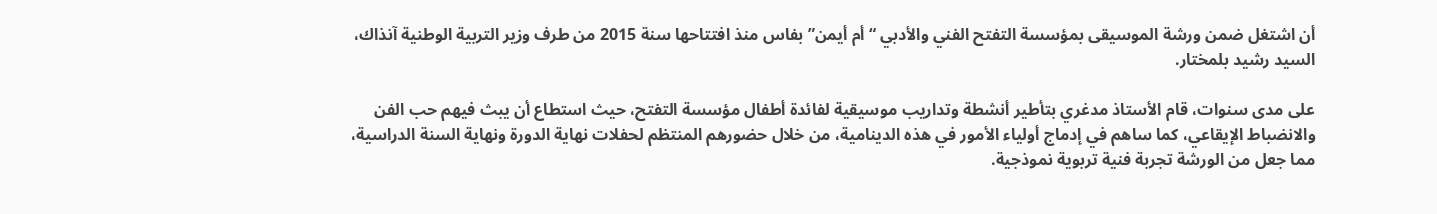أن اشتغل ضمن ورشة الموسيقى بمؤسسة التفتح الفني والأدبي “أم أيمن” بفاس منذ افتتاحها سنة 2015 من طرف وزير التربية الوطنية آنذاك، السيد رشيد بلمختار.

على مدى سنوات، قام الأستاذ مدغري بتأطير أنشطة وتداريب موسيقية لفائدة أطفال مؤسسة التفتح، حيث استطاع أن يبث فيهم حب الفن والانضباط الإيقاعي، كما ساهم في إدماج أولياء الأمور في هذه الدينامية، من خلال حضورهم المنتظم لحفلات نهاية الدورة ونهاية السنة الدراسية، مما جعل من الورشة تجربة فنية تربوية نموذجية.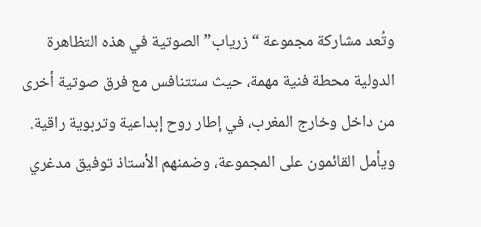وتُعد مشاركة مجموعة “زرياب” الصوتية في هذه التظاهرة الدولية محطة فنية مهمة، حيث ستتنافس مع فرق صوتية أخرى من داخل وخارج المغرب، في إطار روح إبداعية وتربوية راقية. ويأمل القائمون على المجموعة، وضمنهم الأستاذ توفيق مدغري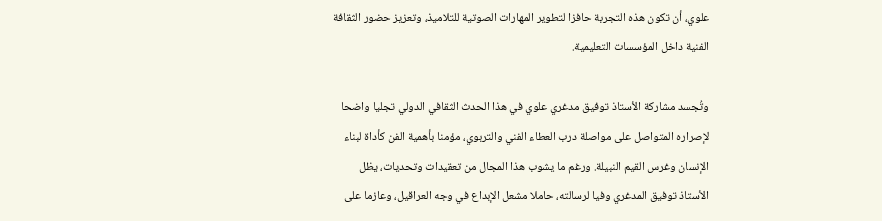علوي، أن تكون هذه التجربة حافزا لتطوير المهارات الصوتية للتلاميذ، وتعزيز حضور الثقافة الفنية داخل المؤسسات التعليمية.

وتُجسد مشاركة الأستاذ توفيق مدغري علوي في هذا الحدث الثقافي الدولي تجليا واضحا لإصراره المتواصل على مواصلة درب العطاء الفني والتربوي، مؤمنا بأهمية الفن كأداة لبناء الإنسان وغرس القيم النبيلة. ورغم ما يشوب هذا المجال من تعقيدات وتحديات، يظل الأستاذ توفيق المدغري وفيا لرسالته، حاملا مشعل الإبداع في وجه العراقيل، وعازما على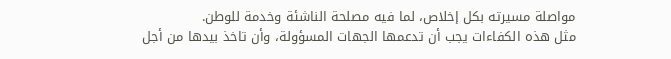مواصلة مسيرته بكل إخلاص، لما فيه مصلحة الناشئة وخدمة للوطن.
مثل هذه الكفاءات يجب أن تدعمها الجهات المسؤولة، وأن تاخذ بيدها من أجل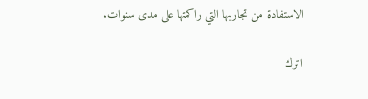الاستفادة من تجاربها التي راكمتها على مدى سنوات.

اترك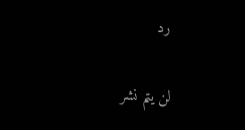رد

لن يتم نشر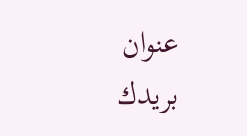عنوان بريدك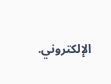الإلكتروني.